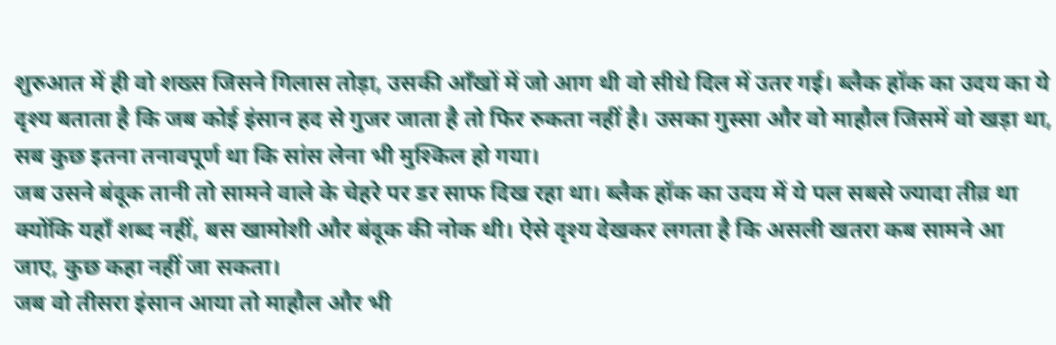शुरुआत में ही वो शख्स जिसने गिलास तोड़ा, उसकी आँखों में जो आग थी वो सीधे दिल में उतर गई। ब्लैक हॉक का उदय का ये दृश्य बताता है कि जब कोई इंसान हद से गुजर जाता है तो फिर रुकता नहीं है। उसका गुस्सा और वो माहौल जिसमें वो खड़ा था, सब कुछ इतना तनावपूर्ण था कि सांस लेना भी मुश्किल हो गया।
जब उसने बंदूक तानी तो सामने वाले के चेहरे पर डर साफ दिख रहा था। ब्लैक हॉक का उदय में ये पल सबसे ज्यादा तीव्र था क्योंकि यहाँ शब्द नहीं, बस खामोशी और बंदूक की नोक थी। ऐसे दृश्य देखकर लगता है कि असली खतरा कब सामने आ जाए, कुछ कहा नहीं जा सकता।
जब वो तीसरा इंसान आया तो माहौल और भी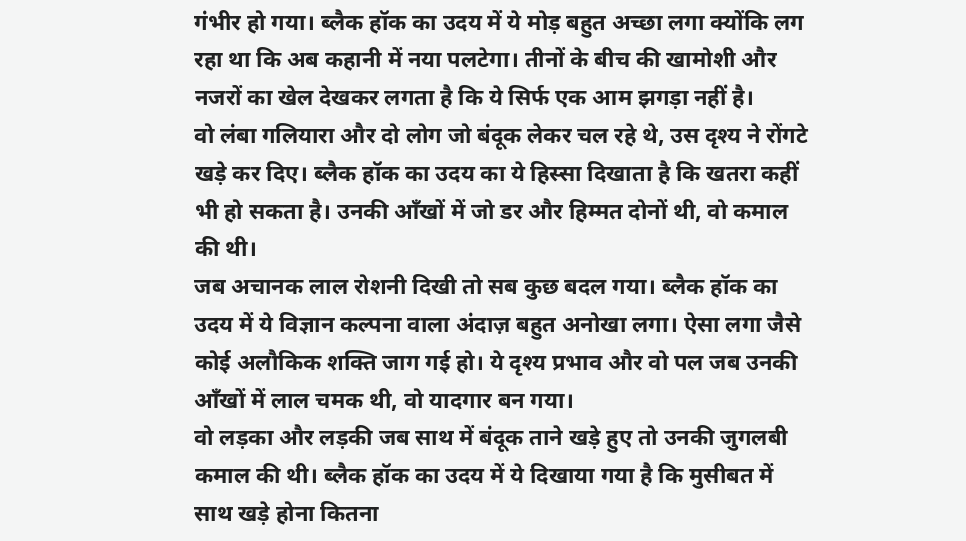गंभीर हो गया। ब्लैक हॉक का उदय में ये मोड़ बहुत अच्छा लगा क्योंकि लग रहा था कि अब कहानी में नया पलटेगा। तीनों के बीच की खामोशी और नजरों का खेल देखकर लगता है कि ये सिर्फ एक आम झगड़ा नहीं है।
वो लंबा गलियारा और दो लोग जो बंदूक लेकर चल रहे थे, उस दृश्य ने रोंगटे खड़े कर दिए। ब्लैक हॉक का उदय का ये हिस्सा दिखाता है कि खतरा कहीं भी हो सकता है। उनकी आँखों में जो डर और हिम्मत दोनों थी, वो कमाल की थी।
जब अचानक लाल रोशनी दिखी तो सब कुछ बदल गया। ब्लैक हॉक का उदय में ये विज्ञान कल्पना वाला अंदाज़ बहुत अनोखा लगा। ऐसा लगा जैसे कोई अलौकिक शक्ति जाग गई हो। ये दृश्य प्रभाव और वो पल जब उनकी आँखों में लाल चमक थी, वो यादगार बन गया।
वो लड़का और लड़की जब साथ में बंदूक ताने खड़े हुए तो उनकी जुगलबी कमाल की थी। ब्लैक हॉक का उदय में ये दिखाया गया है कि मुसीबत में साथ खड़े होना कितना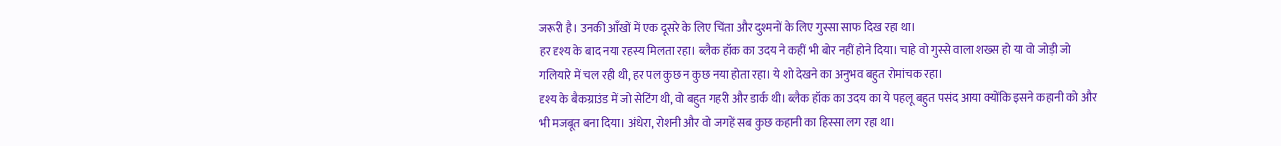जरूरी है। उनकी आँखों में एक दूसरे के लिए चिंता और दुश्मनों के लिए गुस्सा साफ दिख रहा था।
हर दृश्य के बाद नया रहस्य मिलता रहा। ब्लैक हॉक का उदय ने कहीं भी बोर नहीं होने दिया। चाहे वो गुस्से वाला शख्स हो या वो जोड़ी जो गलियारे में चल रही थी, हर पल कुछ न कुछ नया होता रहा। ये शो देखने का अनुभव बहुत रोमांचक रहा।
दृश्य के बैकग्राउंड में जो सेटिंग थी, वो बहुत गहरी और डार्क थी। ब्लैक हॉक का उदय का ये पहलू बहुत पसंद आया क्योंकि इसने कहानी को और भी मजबूत बना दिया। अंधेरा, रोशनी और वो जगहें सब कुछ कहानी का हिस्सा लग रहा था।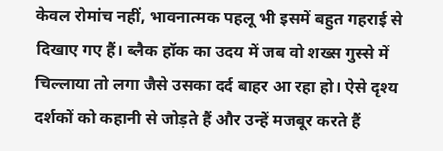केवल रोमांच नहीं, भावनात्मक पहलू भी इसमें बहुत गहराई से दिखाए गए हैं। ब्लैक हॉक का उदय में जब वो शख्स गुस्से में चिल्लाया तो लगा जैसे उसका दर्द बाहर आ रहा हो। ऐसे दृश्य दर्शकों को कहानी से जोड़ते हैं और उन्हें मजबूर करते हैं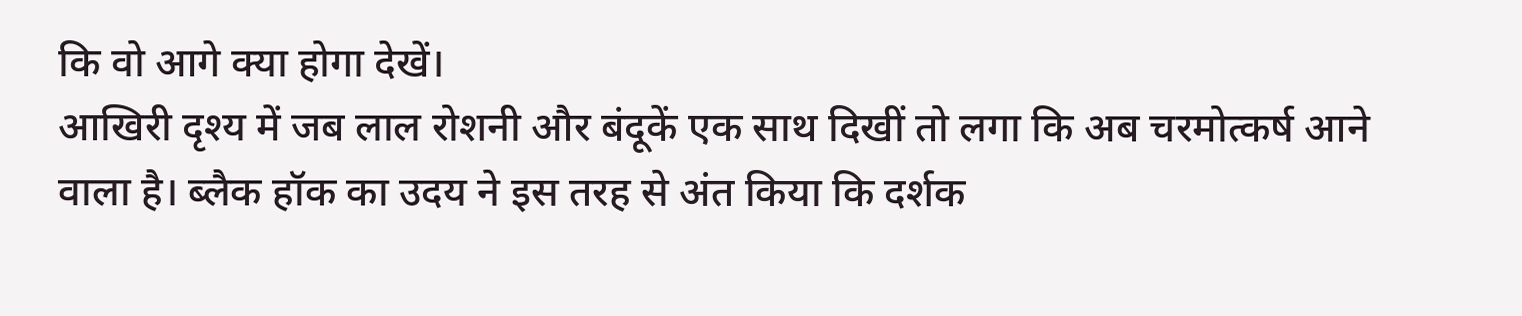कि वो आगे क्या होगा देखें।
आखिरी दृश्य में जब लाल रोशनी और बंदूकें एक साथ दिखीं तो लगा कि अब चरमोत्कर्ष आने वाला है। ब्लैक हॉक का उदय ने इस तरह से अंत किया कि दर्शक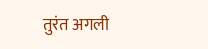तुरंत अगली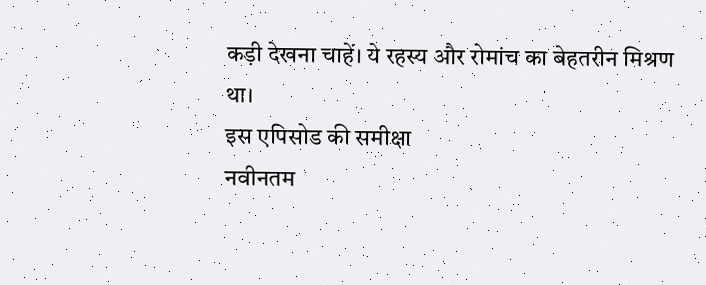कड़ी देखना चाहें। ये रहस्य और रोमांच का बेहतरीन मिश्रण था।
इस एपिसोड की समीक्षा
नवीनतम